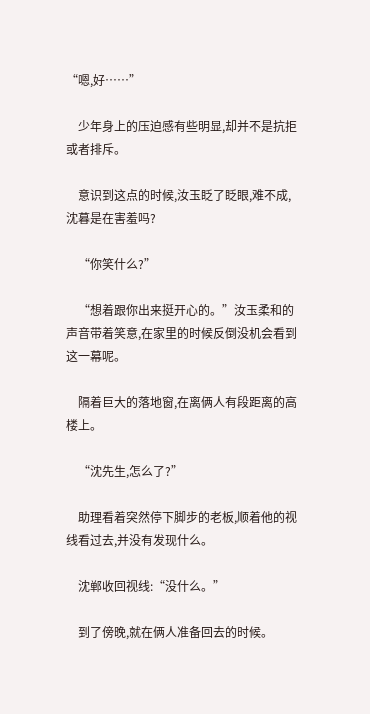“嗯,好……”

    少年身上的压迫感有些明显,却并不是抗拒或者排斥。

    意识到这点的时候,汝玉眨了眨眼,难不成,沈暮是在害羞吗?

    “你笑什么?”

    “想着跟你出来挺开心的。”汝玉柔和的声音带着笑意,在家里的时候反倒没机会看到这一幕呢。

    隔着巨大的落地窗,在离俩人有段距离的高楼上。

    “沈先生,怎么了?”

    助理看着突然停下脚步的老板,顺着他的视线看过去,并没有发现什么。

    沈郸收回视线:“没什么。”

    到了傍晚,就在俩人准备回去的时候。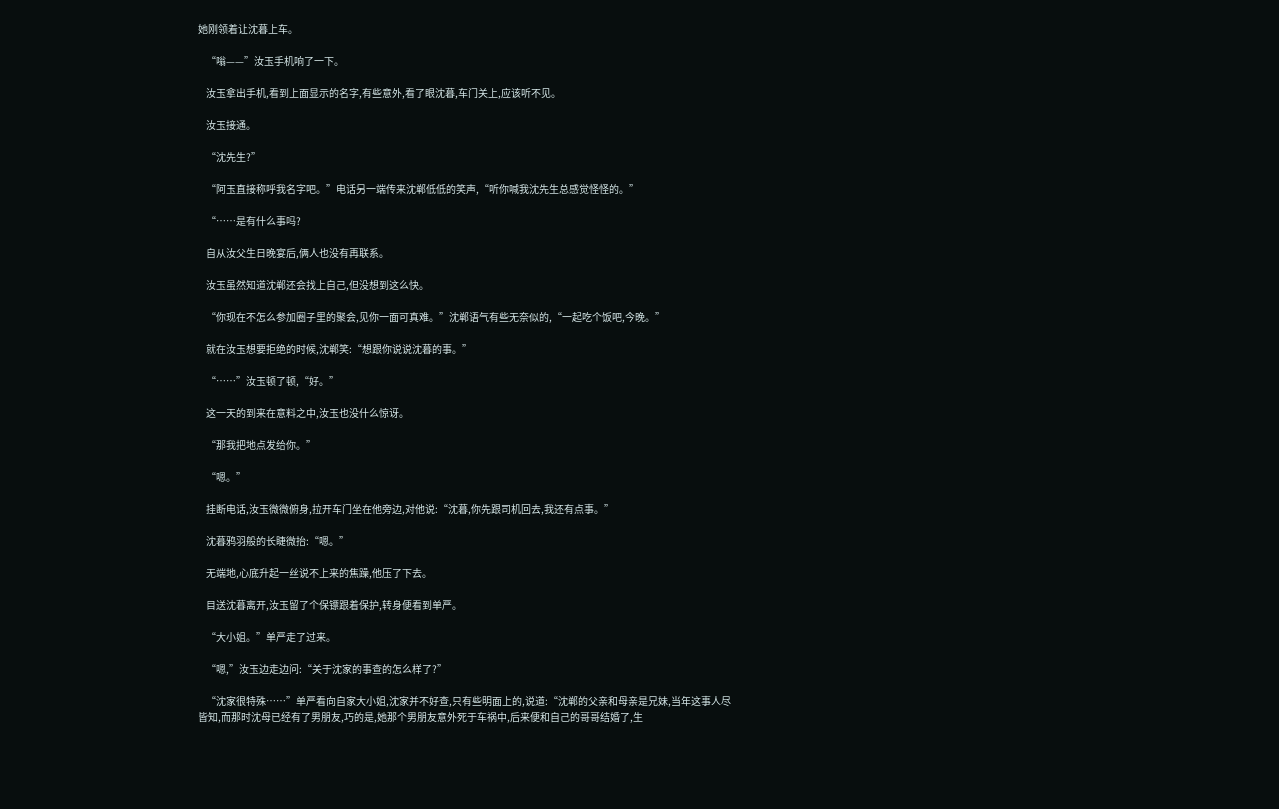她刚领着让沈暮上车。

    “嗡——”汝玉手机响了一下。

    汝玉拿出手机,看到上面显示的名字,有些意外,看了眼沈暮,车门关上,应该听不见。

    汝玉接通。

    “沈先生?”

    “阿玉直接称呼我名字吧。”电话另一端传来沈郸低低的笑声,“听你喊我沈先生总感觉怪怪的。”

    “……是有什么事吗?

    自从汝父生日晚宴后,俩人也没有再联系。

    汝玉虽然知道沈郸还会找上自己,但没想到这么快。

    “你现在不怎么参加圈子里的聚会,见你一面可真难。”沈郸语气有些无奈似的,“一起吃个饭吧,今晚。”

    就在汝玉想要拒绝的时候,沈郸笑:“想跟你说说沈暮的事。”

    “……”汝玉顿了顿,“好。”

    这一天的到来在意料之中,汝玉也没什么惊讶。

    “那我把地点发给你。”

    “嗯。”

    挂断电话,汝玉微微俯身,拉开车门坐在他旁边,对他说:“沈暮,你先跟司机回去,我还有点事。”

    沈暮鸦羽般的长睫微抬:“嗯。”

    无端地,心底升起一丝说不上来的焦躁,他压了下去。

    目送沈暮离开,汝玉留了个保镖跟着保护,转身便看到单严。

    “大小姐。”单严走了过来。

    “嗯,”汝玉边走边问:“关于沈家的事查的怎么样了?”

    “沈家很特殊……”单严看向自家大小姐,沈家并不好查,只有些明面上的,说道:“沈郸的父亲和母亲是兄妹,当年这事人尽皆知,而那时沈母已经有了男朋友,巧的是,她那个男朋友意外死于车祸中,后来便和自己的哥哥结婚了,生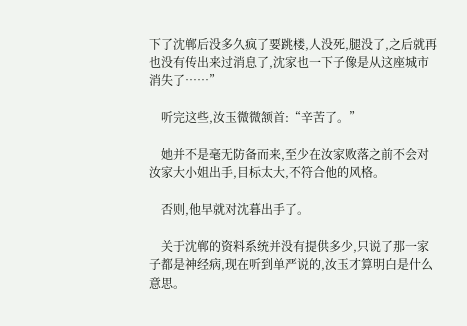下了沈郸后没多久疯了要跳楼,人没死,腿没了,之后就再也没有传出来过消息了,沈家也一下子像是从这座城市消失了……”

    听完这些,汝玉微微颔首:“辛苦了。”

    她并不是毫无防备而来,至少在汝家败落之前不会对汝家大小姐出手,目标太大,不符合他的风格。

    否则,他早就对沈暮出手了。

    关于沈郸的资料系统并没有提供多少,只说了那一家子都是神经病,现在听到单严说的,汝玉才算明白是什么意思。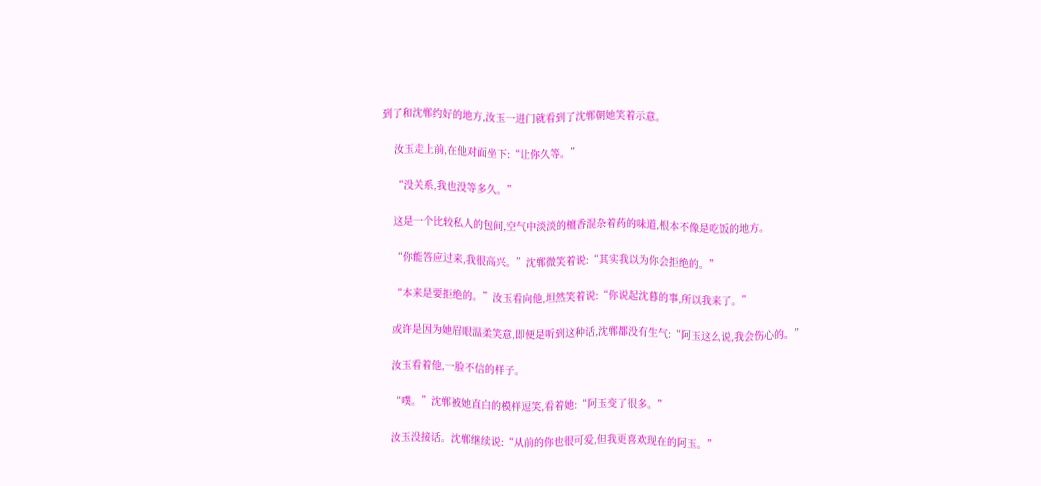到了和沈郸约好的地方,汝玉一进门就看到了沈郸朝她笑着示意。

    汝玉走上前,在他对面坐下:“让你久等。”

    “没关系,我也没等多久。”

    这是一个比较私人的包间,空气中淡淡的檀香混杂着药的味道,根本不像是吃饭的地方。

    “你能答应过来,我很高兴。”沈郸微笑着说:“其实我以为你会拒绝的。”

    “本来是要拒绝的。”汝玉看向他,坦然笑着说:“你说起沈暮的事,所以我来了。”

    或许是因为她眉眼温柔笑意,即便是听到这种话,沈郸都没有生气:“阿玉这么说,我会伤心的。”

    汝玉看着他,一脸不信的样子。

    “噗。”沈郸被她直白的模样逗笑,看着她:“阿玉变了很多。”

    汝玉没接话。沈郸继续说:“从前的你也很可爱,但我更喜欢现在的阿玉。”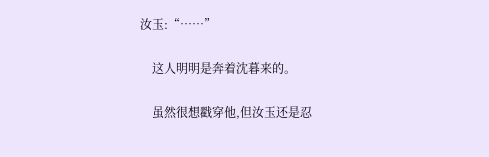汝玉:“……”

    这人明明是奔着沈暮来的。

    虽然很想戳穿他,但汝玉还是忍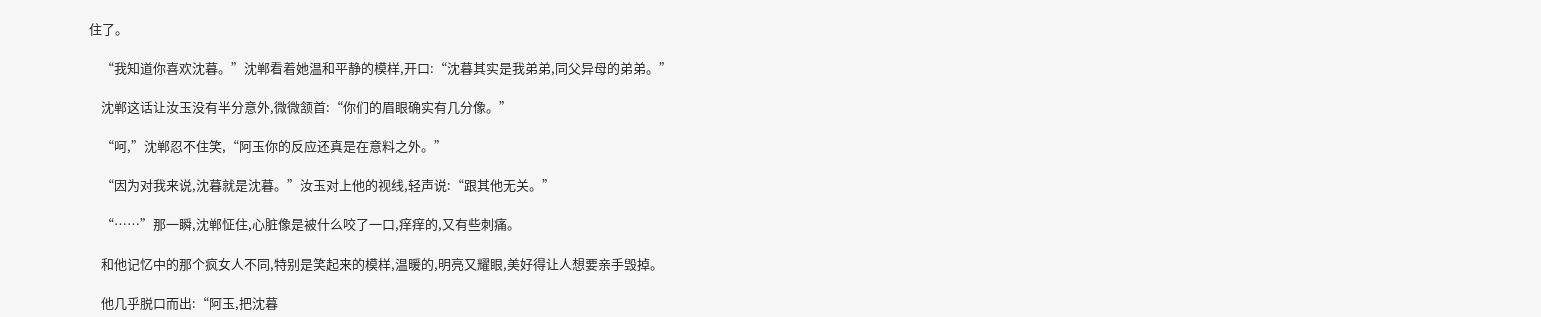住了。

    “我知道你喜欢沈暮。”沈郸看着她温和平静的模样,开口:“沈暮其实是我弟弟,同父异母的弟弟。”

    沈郸这话让汝玉没有半分意外,微微颔首:“你们的眉眼确实有几分像。”

    “呵,”沈郸忍不住笑,“阿玉你的反应还真是在意料之外。”

    “因为对我来说,沈暮就是沈暮。”汝玉对上他的视线,轻声说:“跟其他无关。”

    “……”那一瞬,沈郸怔住,心脏像是被什么咬了一口,痒痒的,又有些刺痛。

    和他记忆中的那个疯女人不同,特别是笑起来的模样,温暖的,明亮又耀眼,美好得让人想要亲手毁掉。

    他几乎脱口而出:“阿玉,把沈暮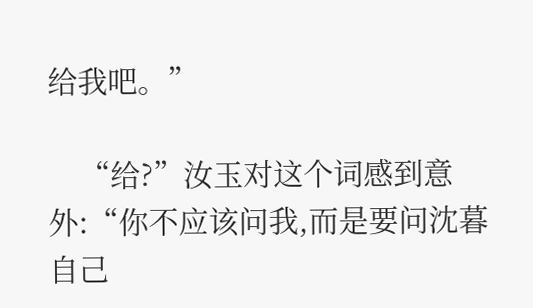给我吧。”

    “给?”汝玉对这个词感到意外:“你不应该问我,而是要问沈暮自己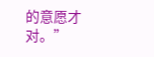的意愿才对。”